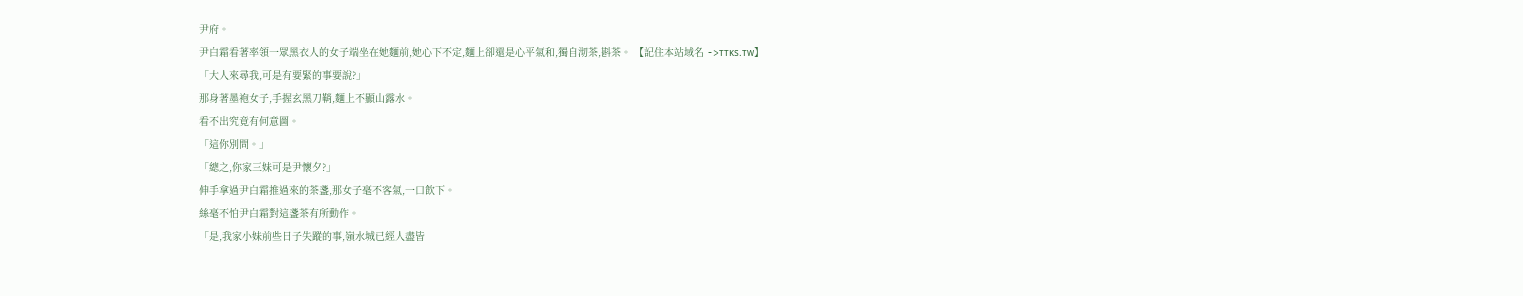尹府。
尹白霜看著率領一眾黑衣人的女子端坐在她麵前,她心下不定,麵上卻還是心平氣和,獨自沏茶,斟茶。 【記住本站域名 ->ᴛᴛᴋs.ᴛᴡ】
「大人來尋我,可是有要緊的事要說?」
那身著墨袍女子,手握玄黑刀鞘,麵上不顯山露水。
看不出究竟有何意圖。
「這你別問。」
「總之,你家三妹可是尹懷夕?」
伸手拿過尹白霜推過來的茶盞,那女子毫不客氣,一口飲下。
絲毫不怕尹白霜對這盞茶有所動作。
「是,我家小妹前些日子失蹤的事,嶺水城已經人盡皆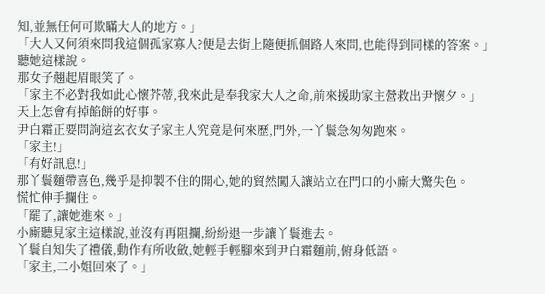知,並無任何可欺瞞大人的地方。」
「大人又何須來問我這個孤家寡人?便是去街上隨便抓個路人來問,也能得到同樣的答案。」
聽她這樣說。
那女子翹起眉眼笑了。
「家主不必對我如此心懷芥蒂,我來此是奉我家大人之命,前來援助家主營救出尹懷夕。」
天上怎會有掉餡餅的好事。
尹白霜正要問詢這玄衣女子家主人究竟是何來歷,門外,一丫鬟急匆匆跑來。
「家主!」
「有好訊息!」
那丫鬟麵帶喜色,幾乎是抑製不住的開心,她的貿然闖入讓站立在門口的小廝大驚失色。
慌忙伸手攔住。
「罷了,讓她進來。」
小廝聽見家主這樣說,並沒有再阻攔,紛紛退一步讓丫鬟進去。
丫鬟自知失了禮儀,動作有所收斂,她輕手輕腳來到尹白霜麵前,俯身低語。
「家主,二小姐回來了。」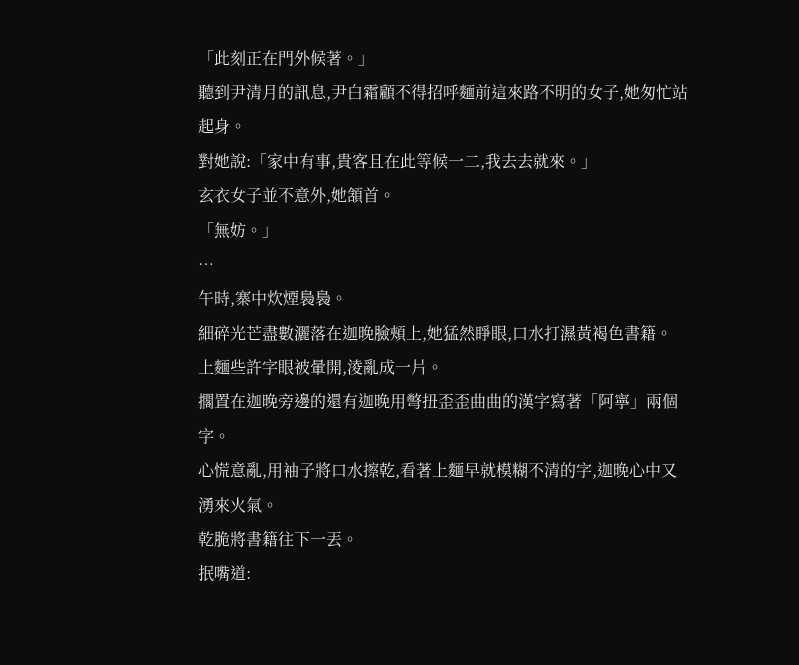「此刻正在門外候著。」
聽到尹清月的訊息,尹白霜顧不得招呼麵前這來路不明的女子,她匆忙站起身。
對她說:「家中有事,貴客且在此等候一二,我去去就來。」
玄衣女子並不意外,她頷首。
「無妨。」
…
午時,寨中炊煙裊裊。
細碎光芒盡數灑落在迦晚臉頰上,她猛然睜眼,口水打濕黃褐色書籍。
上麵些許字眼被暈開,淩亂成一片。
擱置在迦晚旁邊的還有迦晚用彆扭歪歪曲曲的漢字寫著「阿寧」兩個字。
心慌意亂,用袖子將口水擦乾,看著上麵早就模糊不清的字,迦晚心中又湧來火氣。
乾脆將書籍往下一丟。
抿嘴道: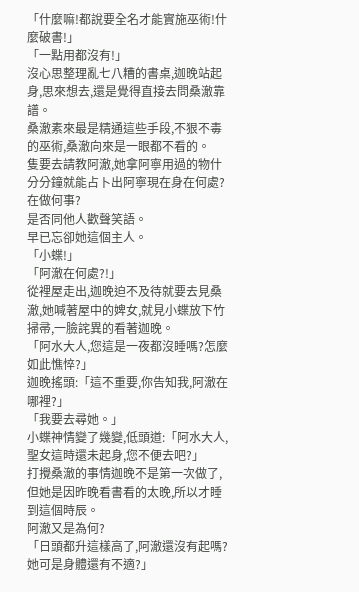「什麼嘛!都說要全名才能實施巫術!什麼破書!」
「一點用都沒有!」
沒心思整理亂七八糟的書桌,迦晚站起身,思來想去,還是覺得直接去問桑澈靠譜。
桑澈素來最是精通這些手段,不狠不毒的巫術,桑澈向來是一眼都不看的。
隻要去請教阿澈,她拿阿寧用過的物什分分鐘就能占卜出阿寧現在身在何處?在做何事?
是否同他人歡聲笑語。
早已忘卻她這個主人。
「小蝶!」
「阿澈在何處?!」
從裡屋走出,迦晚迫不及待就要去見桑澈,她喊著屋中的婢女,就見小蝶放下竹掃帚,一臉詫異的看著迦晚。
「阿水大人,您這是一夜都沒睡嗎?怎麼如此憔悴?」
迦晚搖頭:「這不重要,你告知我,阿澈在哪裡?」
「我要去尋她。」
小蝶神情變了幾變,低頭道:「阿水大人,聖女這時還未起身,您不便去吧?」
打攪桑澈的事情迦晚不是第一次做了,但她是因昨晚看書看的太晚,所以才睡到這個時辰。
阿澈又是為何?
「日頭都升這樣高了,阿澈還沒有起嗎?她可是身體還有不適?」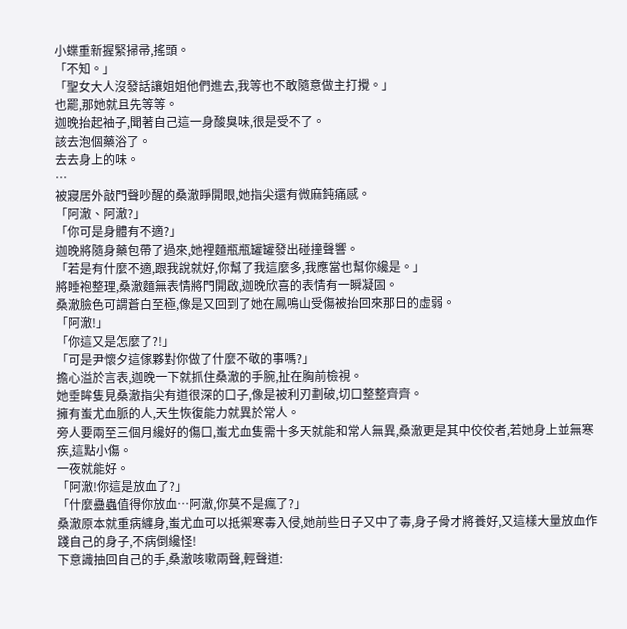小蝶重新握緊掃帚,搖頭。
「不知。」
「聖女大人沒發話讓姐姐他們進去,我等也不敢隨意做主打攪。」
也罷,那她就且先等等。
迦晚抬起袖子,聞著自己這一身酸臭味,很是受不了。
該去泡個藥浴了。
去去身上的味。
…
被寢居外敲門聲吵醒的桑澈睜開眼,她指尖還有微麻鈍痛感。
「阿澈、阿澈?」
「你可是身體有不適?」
迦晚將隨身藥包帶了過來,她裡麵瓶瓶罐罐發出碰撞聲響。
「若是有什麼不適,跟我說就好,你幫了我這麼多,我應當也幫你纔是。」
將睡袍整理,桑澈麵無表情將門開啟,迦晚欣喜的表情有一瞬凝固。
桑澈臉色可謂蒼白至極,像是又回到了她在鳳鳴山受傷被抬回來那日的虛弱。
「阿澈!」
「你這又是怎麼了?!」
「可是尹懷夕這傢夥對你做了什麼不敬的事嗎?」
擔心溢於言表,迦晚一下就抓住桑澈的手腕,扯在胸前檢視。
她垂眸隻見桑澈指尖有道很深的口子,像是被利刃劃破,切口整整齊齊。
擁有蚩尤血脈的人,天生恢復能力就異於常人。
旁人要兩至三個月纔好的傷口,蚩尤血隻需十多天就能和常人無異,桑澈更是其中佼佼者,若她身上並無寒疾,這點小傷。
一夜就能好。
「阿澈!你這是放血了?」
「什麼蠱蟲值得你放血…阿澈,你莫不是瘋了?」
桑澈原本就重病纏身,蚩尤血可以抵禦寒毒入侵,她前些日子又中了毒,身子骨才將養好,又這樣大量放血作踐自己的身子,不病倒纔怪!
下意識抽回自己的手,桑澈咳嗽兩聲,輕聲道: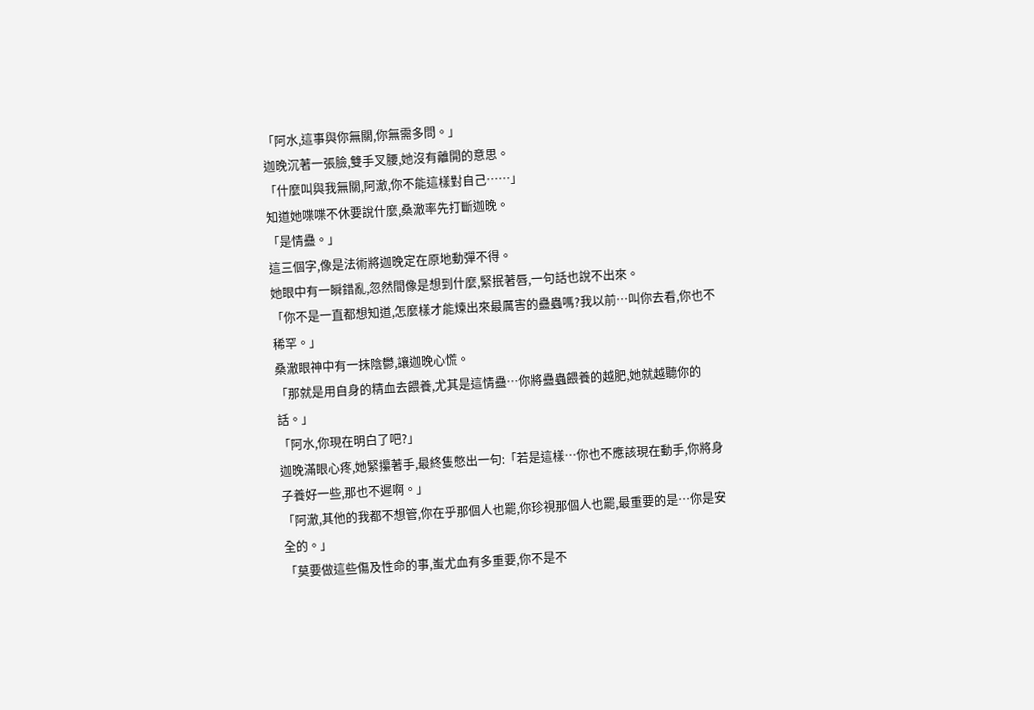「阿水,這事與你無關,你無需多問。」
迦晚沉著一張臉,雙手叉腰,她沒有離開的意思。
「什麼叫與我無關,阿澈,你不能這樣對自己……」
知道她喋喋不休要說什麼,桑澈率先打斷迦晚。
「是情蠱。」
這三個字,像是法術將迦晚定在原地動彈不得。
她眼中有一瞬錯亂,忽然間像是想到什麼,緊抿著唇,一句話也說不出來。
「你不是一直都想知道,怎麼樣才能煉出來最厲害的蠱蟲嗎?我以前…叫你去看,你也不稀罕。」
桑澈眼神中有一抹陰鬱,讓迦晚心慌。
「那就是用自身的精血去餵養,尤其是這情蠱…你將蠱蟲餵養的越肥,她就越聽你的話。」
「阿水,你現在明白了吧?」
迦晚滿眼心疼,她緊攥著手,最終隻憋出一句:「若是這樣…你也不應該現在動手,你將身子養好一些,那也不遲啊。」
「阿澈,其他的我都不想管,你在乎那個人也罷,你珍視那個人也罷,最重要的是…你是安全的。」
「莫要做這些傷及性命的事,蚩尤血有多重要,你不是不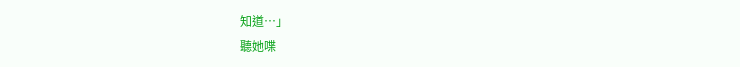知道…」
聽她喋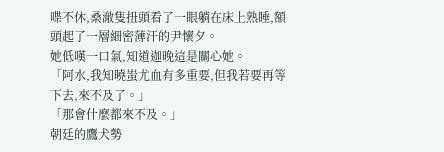喋不休,桑澈隻扭頭看了一眼躺在床上熟睡,額頭起了一層細密薄汗的尹懷夕。
她低嘆一口氣,知道迦晚這是關心她。
「阿水,我知曉蚩尤血有多重要,但我若要再等下去,來不及了。」
「那會什麼都來不及。」
朝廷的鷹犬勢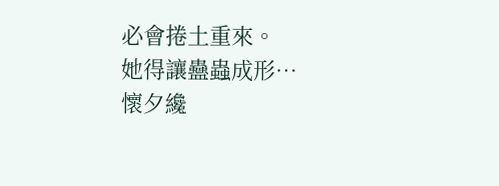必會捲土重來。
她得讓蠱蟲成形…
懷夕纔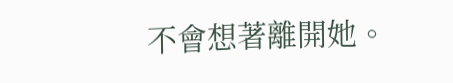不會想著離開她。